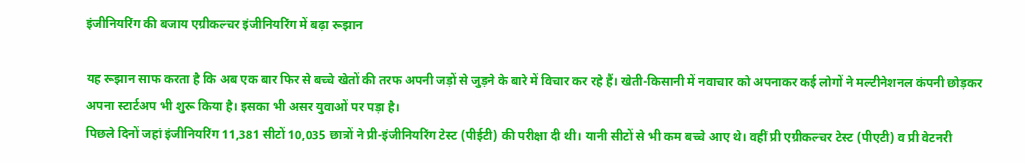इंजीनियरिंग की बजाय एग्रीकल्चर इंजीनियरिंग में बढ़ा रूझान

यह रूझान साफ करता है कि अब एक बार फिर से बच्चे खेतों की तरफ अपनी जड़ों से जुड़ने के बारे में विचार कर रहे हैं। खेती-किसानी में नवाचार को अपनाकर कई लोगों ने मल्टीनेशनल कंपनी छोड़कर अपना स्टार्टअप भी शुरू किया है। इसका भी असर युवाओं पर पड़ा है।
पिछले दिनों जहां इंजीनियरिंग 11,381 सीटों 10,035 छात्रों ने प्री-इंजीनियरिंग टेस्ट (पीईटी) की परीक्षा दी थी। यानी सीटों से भी कम बच्चे आए थे। वहीं प्री एग्रीकल्चर टेस्ट (पीएटी) व प्री वेटनरी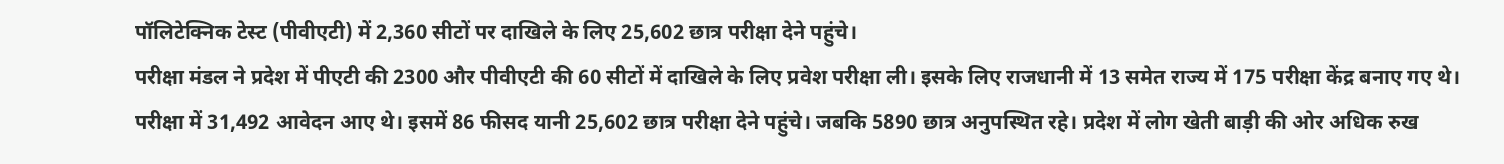पॉलिटेक्निक टेस्ट (पीवीएटी) में 2,360 सीटों पर दाखिले के लिए 25,602 छात्र परीक्षा देने पहुंचे।
परीक्षा मंडल ने प्रदेश में पीएटी की 2300 और पीवीएटी की 60 सीटों में दाखिले के लिए प्रवेश परीक्षा ली। इसके लिए राजधानी में 13 समेत राज्य में 175 परीक्षा केंद्र बनाए गए थे। परीक्षा में 31,492 आवेदन आए थे। इसमें 86 फीसद यानी 25,602 छात्र परीक्षा देने पहुंचे। जबकि 5890 छात्र अनुपस्थित रहे। प्रदेश में लोग खेती बाड़ी की ओर अधिक रुख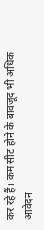कर रहे हैं। कम सीट होने के बावजूद भी अधिक आवेदन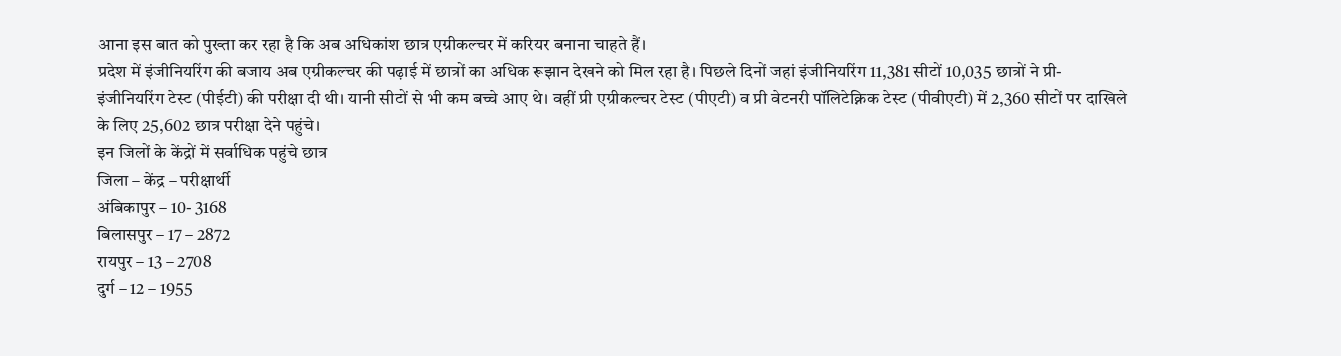आना इस बात को पुख्ता कर रहा है कि अब अधिकांश छात्र एग्रीकल्चर में करियर बनाना चाहते हैं।
प्रदेश में इंजीनियरिंग की बजाय अब एग्रीकल्चर की पढ़ाई में छात्रों का अधिक रूझान देखने को मिल रहा है। पिछले दिनों जहां इंजीनियरिंग 11,381 सीटों 10,035 छात्रों ने प्री-इंजीनियरिंग टेस्ट (पीईटी) की परीक्षा दी थी। यानी सीटों से भी कम बच्चे आए थे। वहीं प्री एग्रीकल्चर टेस्ट (पीएटी) व प्री वेटनरी पॉलिटेक्निक टेस्ट (पीवीएटी) में 2,360 सीटों पर दाखिले के लिए 25,602 छात्र परीक्षा देने पहुंचे।
इन जिलों के केंद्रों में सर्वाधिक पहुंचे छात्र
जिला – केंद्र – परीक्षार्थी
अंबिकापुर – 10- 3168
बिलासपुर – 17 – 2872
रायपुर – 13 – 2708
दुर्ग – 12 – 1955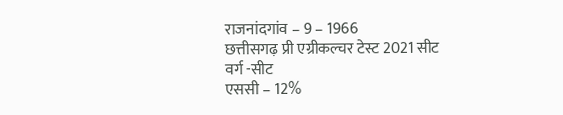राजनांदगांव – 9 – 1966
छत्तीसगढ़ प्री एग्रीकल्चर टेस्ट 2021 सीट
वर्ग -सीट
एससी – 12%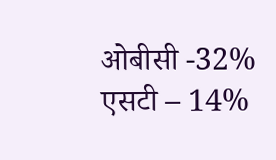ओबीसी -32%
एसटी – 14%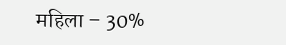महिला – 30%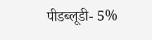पीडब्लूडी- 5%